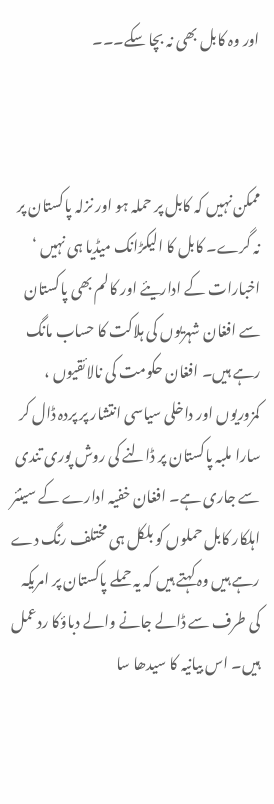اور وہ کابل بھی نہ بچا سکے۔۔۔



ممکن نہیں کہ کابل پر حملہ ہو اور نزلہ پاکستان پر نہ گرے۔ کابل کا الیکڑانک میڈیا ہی نہیں ‘ اخبارات کے اداریئے اور کالم بھی پاکستان سے افغان شہریوں کی ہلاکت کا حساب مانگ رہے ہیں۔ افغان حکومت کی نالائقیوں ، کمزوریوں اور داخلی سیاسی انتشار پر پردہ ڈال کر سارا ملبہ پاکستان پر ڈالنے کی روش پوری تندی سے جاری ہے۔ افغان خفیہ ادارے کے سینئر اہلکار کابل حملوں کو بلکل ہی مختلف رنگ دے رہے ہیں وہ کہتے ہیں کہ یہ حملے پاکستان پر امریکہ کی طرف سے ڈالے جانے والے دباؤکا ردعمل ہیں۔ اس بیانیہ کا سیدھا سا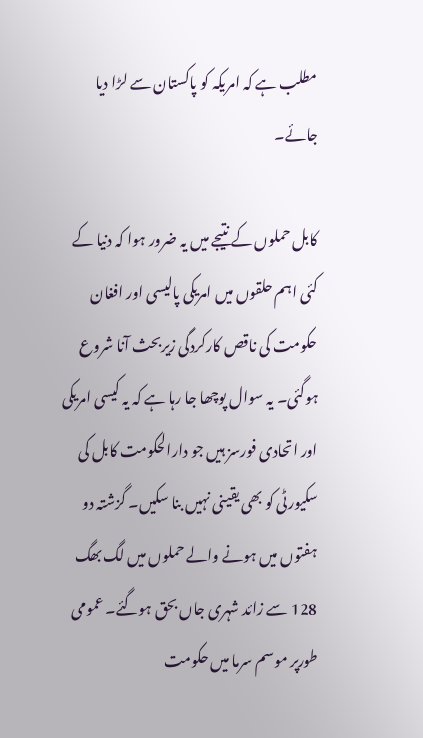مطلب ہے کہ امریکہ کو پاکستان سے لڑا دیا جائے۔

کابل حملوں کے نتیجے میں یہ ضرور ہوا کہ دنیا کے کئی اہم حلقوں میں امریکی پالیسی اور افغان حکومت کی ناقص کارکردگی زیربحث آنا شروع ہوگئی۔ یہ سوال پوچھا جا رہا ہے کہ یہ کیسی امریکی اور اتحادی فورسز ہیں جو دارالحکومت کابل کی سکیورٹی کو بھی یقینی نہیں بنا سکیں۔ گزشتہ دو ہفتوں میں ہونے والے حملوں میں لگ بھگ 128 سے زائد شہری جاں بحق ہوگئے۔ عمومی طورپر موسم سرما میں حکومت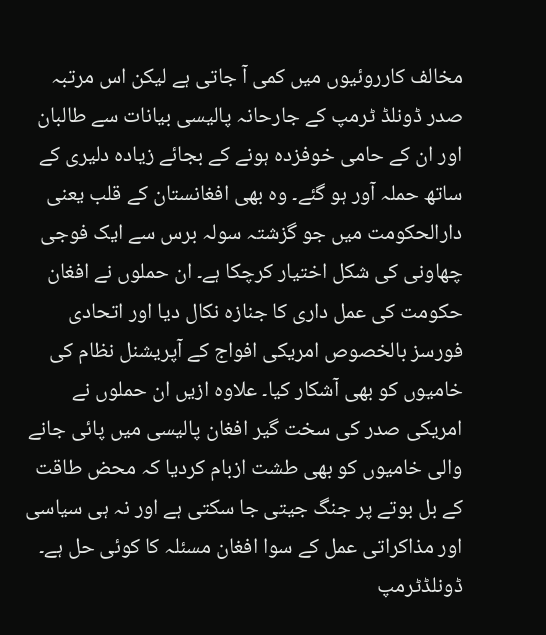مخالف کارروئیوں میں کمی آ جاتی ہے لیکن اس مرتبہ صدر ڈونلڈ ٹرمپ کے جارحانہ پالیسی بیانات سے طالبان اور ان کے حامی خوفزدہ ہونے کے بجائے زیادہ دلیری کے ساتھ حملہ آور ہو گئے۔ وہ بھی افغانستان کے قلب یعنی دارالحکومت میں جو گزشتہ سولہ برس سے ایک فوجی چھاونی کی شکل اختیار کرچکا ہے۔ ان حملوں نے افغان حکومت کی عمل داری کا جنازہ نکال دیا اور اتحادی فورسز بالخصوص امریکی افواج کے آپریشنل نظام کی خامیوں کو بھی آشکار کیا۔ علاوہ ازیں ان حملوں نے امریکی صدر کی سخت گیر افغان پالیسی میں پائی جانے والی خامیوں کو بھی طشت ازبام کردیا کہ محض طاقت کے بل بوتے پر جنگ جیتی جا سکتی ہے اور نہ ہی سیاسی اور مذاکراتی عمل کے سوا افغان مسئلہ کا کوئی حل ہے۔  ڈونلڈٹرمپ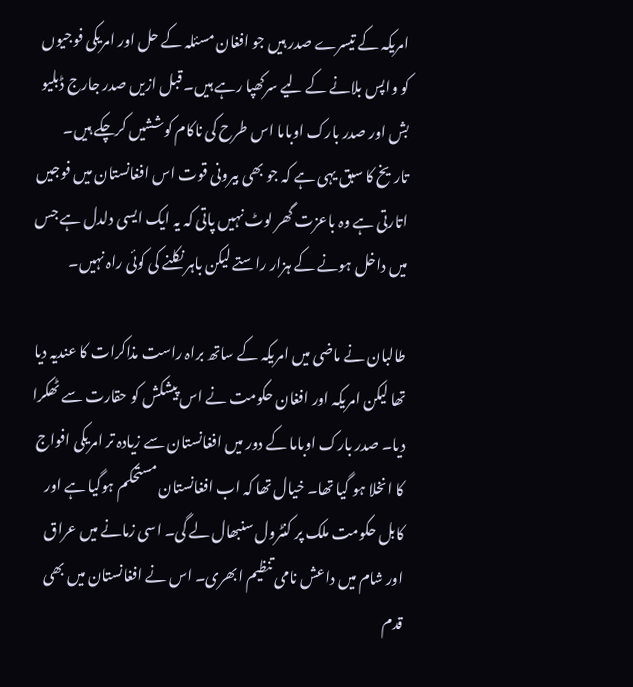امریکہ کے تیسرے صدر ہیں جو افغان مسئلہ کے حل اور امریکی فوجیوں کو واپس بلانے کے لیے سرکھپا رہے ہیں۔ قبل ازیں صدر جارج ڈبلیو بش اور صدر بارک اوباما اس طرح کی ناکام کوششیں کرچکے ہیں۔  تاریخ کا سبق یہی ہے کہ جو بھی بیرونی قوت اس افغانستان میں فوجیں اتارتی ہے وہ باعزت گھر لوٹ نہیں پاتی کہ یہ ایک ایسی دلدل ہے جس میں داخل ہونے کے ہزار راستے لیکن باہر نکلنے کی کوئی راہ نہیں۔

طالبان نے ماضی میں امریکہ کے ساتھ براہ راست مذاکرات کا عندیہ دیا تھا لیکن امریکہ اور افغان حکومت نے اس پیشکش کو حقارت سے ٹھکرا دیا۔ صدر بارک اوباما کے دور میں افغانستان سے زیادہ تر امریکی افواج کا انخلا ہو گیا تھا۔ خیال تھا کہ اب افغانستان مستحکم ہوگیا ہے اور کابل حکومت ملک پر کنٹرول سنبھال لے گی۔ اسی زمانے میں عراق اور شام میں داعش نامی تنظیم ابھری۔ اس نے افغانستان میں بھی قدم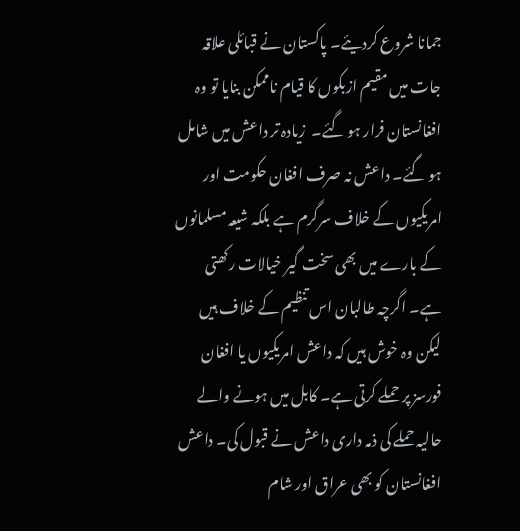جمانا شروع کردیئے۔ پاکستان نے قبائلی علاقہ جات میں مقیم ازبکوں کا قیام ناممکن بنایا تو وہ افغانستان فرار ہو گئے۔  زیادہ تر داعش میں شامل ہو گئے۔ داعش نہ صرف افغان حکومت اور امریکیوں کے خلاف سرگرم ہے بلکہ شیعہ مسلمانوں کے بارے میں بھی سخت گیر خیالات رکھتی ہے۔ اگرچہ طالبان اس تنظیم کے خلاف ہیں لیکن وہ خوش ہیں کہ داعش امریکیوں یا افغان فورسز پر حملے کرتی ہے۔ کابل میں ہونے والے حالیہ حملے کی ذمہ داری داعش نے قبول کی۔ داعش افغانستان کو بھی عراق اور شام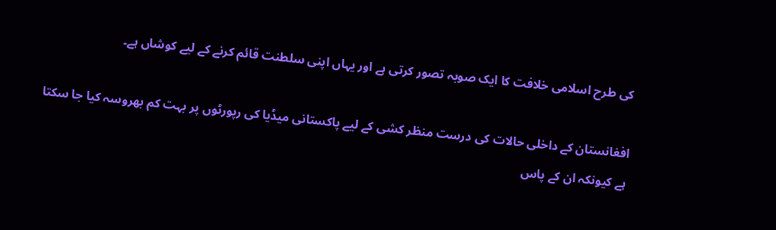کی طرح اسلامی خلافت کا ایک صوبہ تصور کرتی ہے اور یہاں اپنی سلطنت قائم کرنے کے لیے کوشاں ہے۔

افغانستان کے داخلی حالات کی درست منظر کشی کے لیے پاکستانی میڈیا کی رپورٹوں پر بہت کم بھروسہ کیا جا سکتا ہے کیونکہ ان کے پاس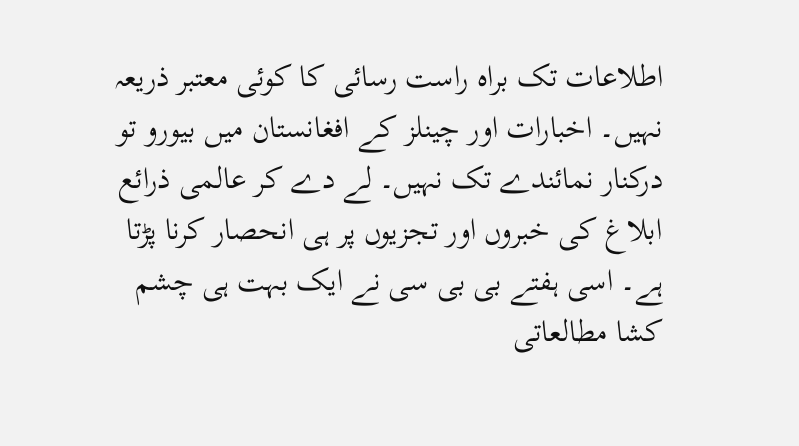اطلاعات تک براہ راست رسائی کا کوئی معتبر ذریعہ نہیں۔ اخبارات اور چینلز کے افغانستان میں بیورو تو درکنار نمائندے تک نہیں۔ لے دے کر عالمی ذرائع ابلاغ کی خبروں اور تجزیوں پر ہی انحصار کرنا پڑتا ہے۔ اسی ہفتے بی بی سی نے ایک بہت ہی چشم کشا مطالعاتی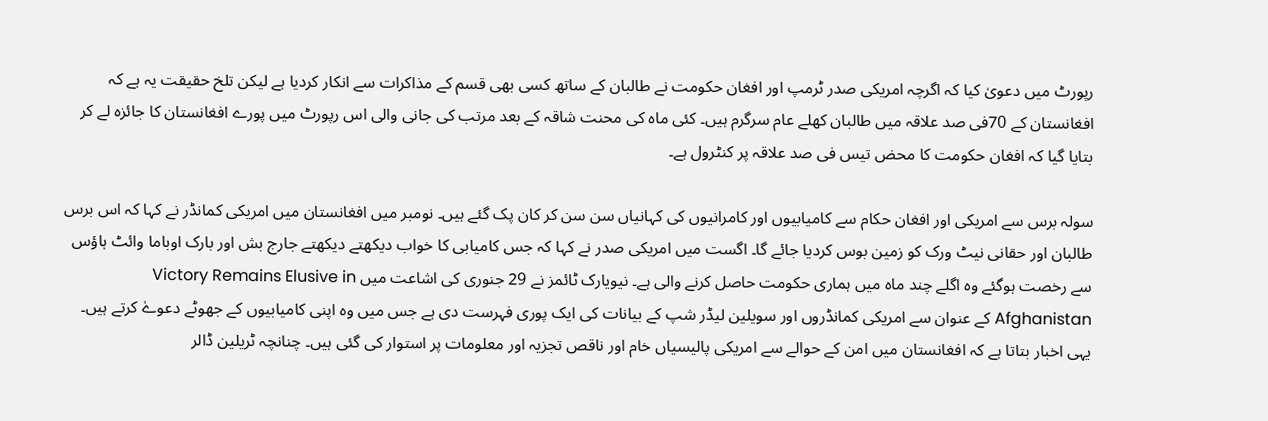رپورٹ میں دعویٰ کیا کہ اگرچہ امریکی صدر ٹرمپ اور افغان حکومت نے طالبان کے ساتھ کسی بھی قسم کے مذاکرات سے انکار کردیا ہے لیکن تلخ حقیقت یہ ہے کہ افغانستان کے 70فی صد علاقہ میں طالبان کھلے عام سرگرم ہیں۔ کئی ماہ کی محنت شاقہ کے بعد مرتب کی جانی والی اس رپورٹ میں پورے افغانستان کا جائزہ لے کر بتایا گیا کہ افغان حکومت کا محض تیس فی صد علاقہ پر کنٹرول ہے۔

سولہ برس سے امریکی اور افغان حکام سے کامیابیوں اور کامرانیوں کی کہانیاں سن سن کر کان پک گئے ہیں۔ نومبر میں افغانستان میں امریکی کمانڈر نے کہا کہ اس برس طالبان اور حقانی نیٹ ورک کو زمین بوس کردیا جائے گا۔ اگست میں امریکی صدر نے کہا کہ جس کامیابی کا خواب دیکھتے دیکھتے جارج بش اور بارک اوباما وائٹ ہاؤس سے رخصت ہوگئے وہ اگلے چند ماہ میں ہماری حکومت حاصل کرنے والی ہے۔ نیویارک ٹائمز نے 29 جنوری کی اشاعت میں Victory Remains Elusive in Afghanistan کے عنوان سے امریکی کمانڈروں اور سویلین لیڈر شپ کے بیانات کی ایک پوری فہرست دی ہے جس میں وہ اپنی کامیابیوں کے جھوٹے دعوےٰ کرتے ہیں۔ یہی اخبار بتاتا ہے کہ افغانستان میں امن کے حوالے سے امریکی پالیسیاں خام اور ناقص تجزیہ اور معلومات پر استوار کی گئی ہیں۔ چنانچہ ٹریلین ڈالر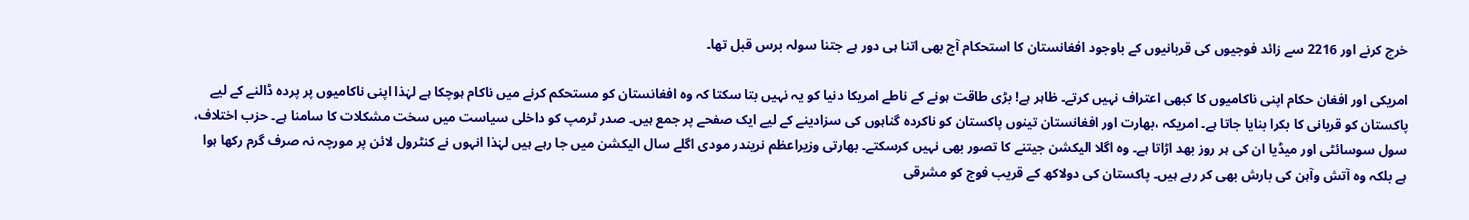خرچ کرنے اور 2216 سے زائد فوجیوں کی قربانیوں کے باوجود افغانستان کا استحکام آج بھی اتنا ہی دور ہے جتنا سولہ برس قبل تھا۔

امریکی اور افغان حکام اپنی ناکامیوں کا کبھی اعتراف نہیں کرتے۔ ظاہر ہے! بڑی طاقت ہونے کے ناطے امریکا دنیا کو یہ نہیں بتا سکتا کہ وہ افغانستان کو مستحکم کرنے میں ناکام ہوچکا ہے لہٰذا اپنی ناکامیوں پر پردہ ڈالنے کے لیے پاکستان کو قربانی کا بکرا بنایا جاتا ہے۔ امریکہ ،بھارت اور افغانستان تینوں پاکستان کو ناکردہ گناہوں کی سزادینے کے لیے ایک صفحے پر جمع ہیں۔ صدر ٹرمپ کو داخلی سیاست میں سخت مشکلات کا سامنا ہے۔ حزب اختلاف، سول سوسائٹی اور میڈیا ان کی ہر روز بھد اڑاتا ہے۔ وہ اگلا الیکشن جیتنے کا تصور بھی نہیں کرسکتے۔ بھارتی وزیراعظم نریندر مودی اگلے سال الیکشن میں جا رہے ہیں لہٰذا انہوں نے کنٹرول لائن پر مورچہ نہ صرف گرم رکھا ہوا ہے بلکہ وہ آتش وآہن کی بارش بھی کر رہے ہیں۔ پاکستان کی دولاکھ کے قریب فوج کو مشرقی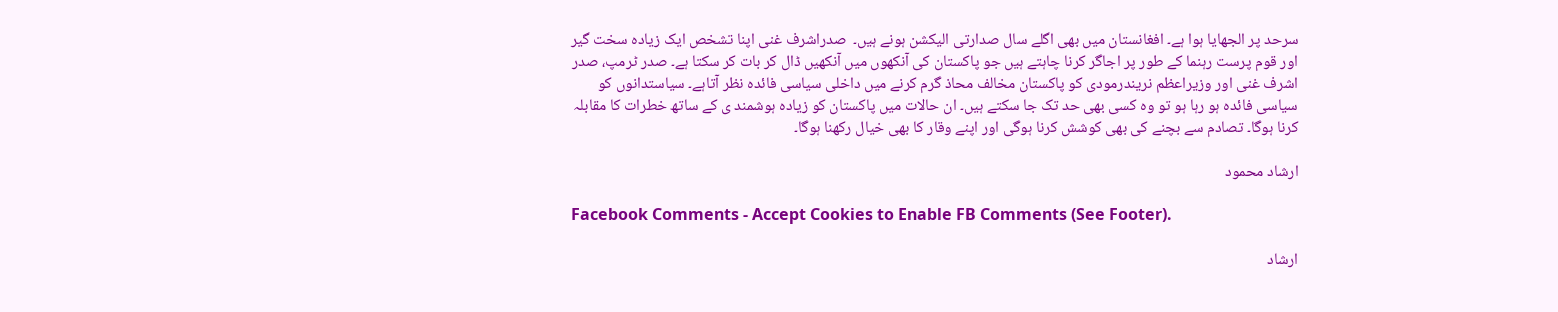سرحد پر الجھایا ہوا ہے۔ افغانستان میں بھی اگلے سال صدارتی الیکشن ہونے ہیں۔  صدراشرف غنی اپنا تشخص ایک زیادہ سخت گیر اور قوم پرست رہنما کے طور پر اجاگر کرنا چاہتے ہیں جو پاکستان کی آنکھوں میں آنکھیں ڈال کر بات کر سکتا ہے۔ صدر ٹرمپ، صدر اشرف غنی اور وزیراعظم نریندرمودی کو پاکستان مخالف محاذ گرم کرنے میں داخلی سیاسی فائدہ نظر آتاہے۔ سیاستدانوں کو سیاسی فائدہ ہو رہا ہو تو وہ کسی بھی حد تک جا سکتے ہیں۔ ان حالات میں پاکستان کو زیادہ ہوشمند ی کے ساتھ خطرات کا مقابلہ کرنا ہوگا۔ تصادم سے بچنے کی بھی کوشش کرنا ہوگی اور اپنے وقار کا بھی خیال رکھنا ہوگا۔

ارشاد محمود

Facebook Comments - Accept Cookies to Enable FB Comments (See Footer).

ارشاد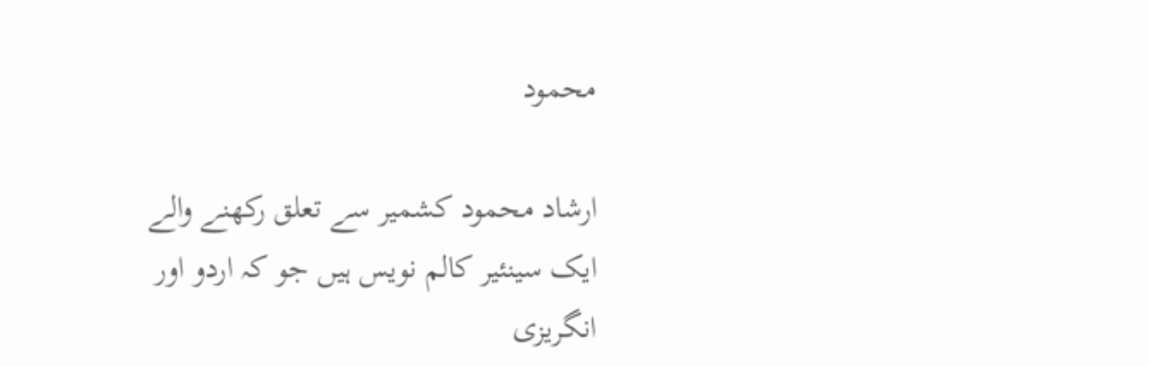محمود

ارشاد محمود کشمیر سے تعلق رکھنے والے ایک سینئیر کالم نویس ہیں جو کہ اردو اور انگریزی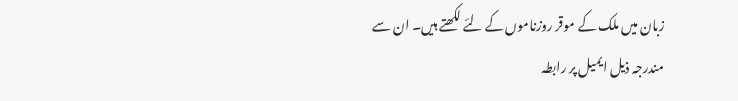زبان میں ملک کے موقر روزناموں کے لئے لکھتے ہیں۔ ان سے مندرجہ ذیل ایمیل پر رابطہ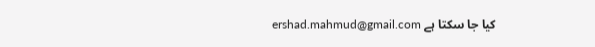کیا جا سکتا ہے ershad.mahmud@gmail.com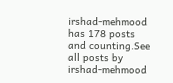irshad-mehmood has 178 posts and counting.See all posts by irshad-mehmood